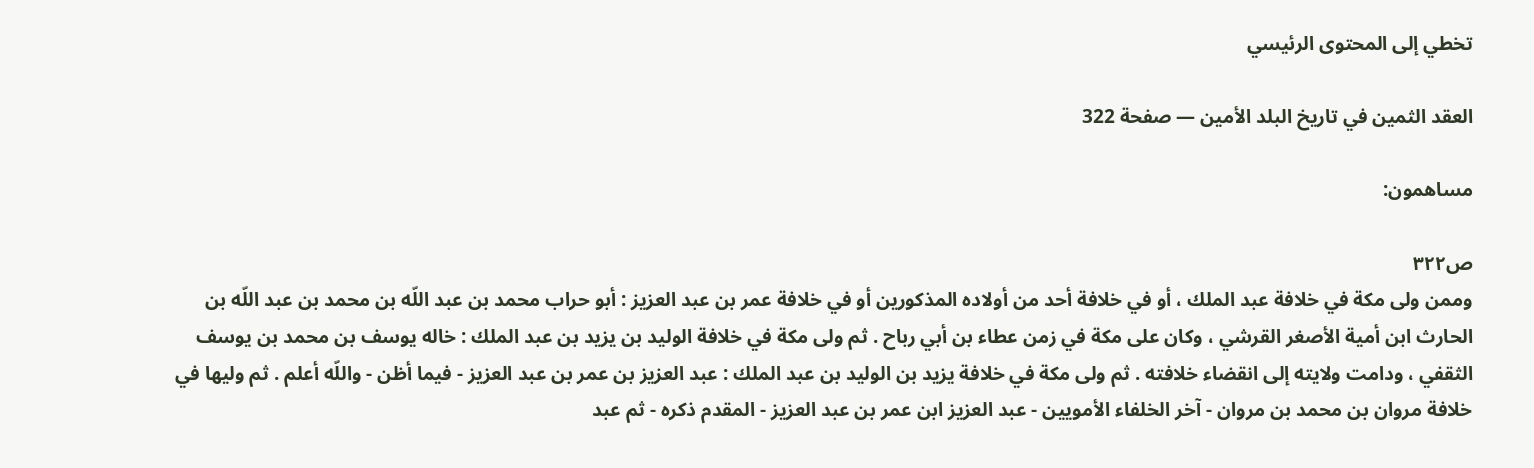تخطي إلى المحتوى الرئيسي

العقد الثمين في تاريخ البلد الأمين — صفحة 322

مساهمون:

ص٣٢٢
وممن ولى مكة في خلافة عبد الملك ، أو في خلافة أحد من أولاده المذكورين أو في خلافة عمر بن عبد العزيز : أبو حراب محمد بن عبد اللّه بن محمد بن عبد اللّه بن الحارث ابن أمية الأصغر القرشي ، وكان على مكة في زمن عطاء بن أبي رباح . ثم ولى مكة في خلافة الوليد بن يزيد بن عبد الملك : خاله يوسف بن محمد بن يوسف الثقفي ، ودامت ولايته إلى انقضاء خلافته . ثم ولى مكة في خلافة يزيد بن الوليد بن عبد الملك : عبد العزيز بن عمر بن عبد العزيز - فيما أظن - واللّه أعلم . ثم وليها في خلافة مروان بن محمد بن مروان - آخر الخلفاء الأمويين - عبد العزيز ابن عمر بن عبد العزيز - المقدم ذكره - ثم عبد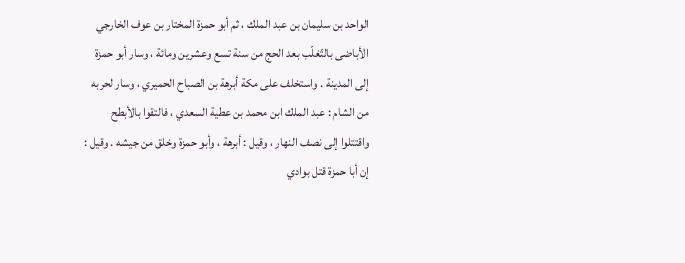الواحد بن سليمان بن عبد الملك ، ثم أبو حمزة المختار بن عوف الخارجي الأباضى بالتّغلّب بعد الحج من سنة تسع وعشرين ومائة ، وسار أبو حمزة إلى المدينة . واستخلف على مكة أبرهة بن الصباح الحميري ، وسار لحربه من الشام : عبد الملك ابن محمد بن عطية السعدي ، فالتقوا بالأبطح واقتتلوا إلى نصف النهار ، وقيل : أبرهة ، وأبو حمزة وخلق من جيشه . وقيل : إن أبا حمزة قتل بوادي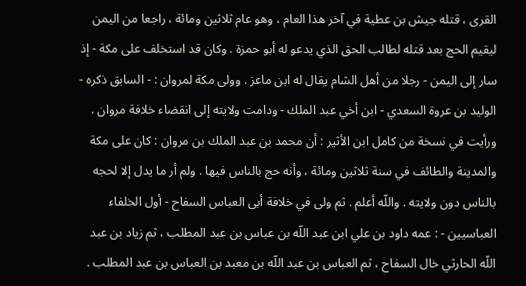القرى ، قتله جيش بن عطية في آخر هذا العام ، وهو عام ثلاثين ومائة ، راجعا من اليمن ليقيم الحج بعد قتله لطالب الحق الذي يدعو له أبو حمزة . وكان قد استخلف على مكة - إذ سار إلى اليمن - رجلا من أهل الشام يقال له ابن ماعز . وولى مكة لمروان : - السابق ذكره - الوليد بن عروة السعدي - ابن أخي عبد الملك - ودامت ولايته إلى انقضاء خلافة مروان . ورأيت في نسخة من كامل ابن الأثير : أن محمد بن عبد الملك بن مروان : كان على مكة والمدينة والطائف في سنة ثلاثين ومائة ، وأنه حج بالناس فيها . ولم أر ما يدل إلا لحجه بالناس دون ولايته . واللّه أعلم . ثم ولى في خلافة أبى العباس السفاح - أول الخلفاء العباسيين - : عمه داود بن علي ابن عبد اللّه بن عباس بن عبد المطلب ، ثم زياد بن عبد اللّه الحارثي خال السفاح ، ثم العباس بن عبد اللّه بن معبد بن العباس بن عبد المطلب .